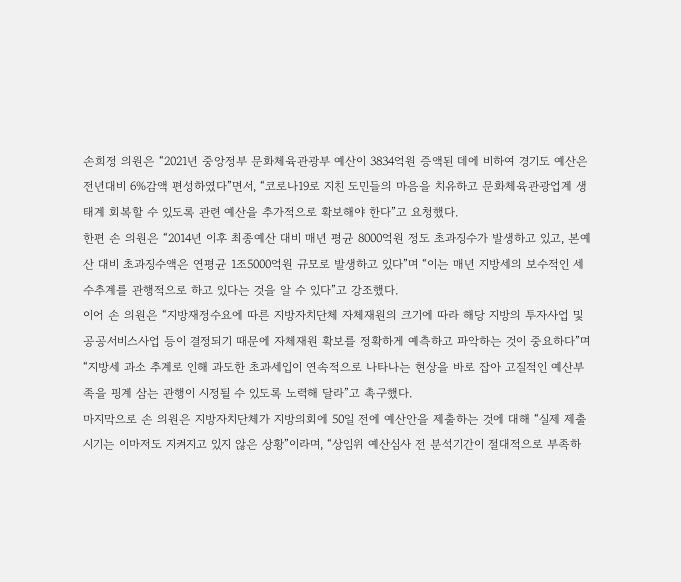손희정 의원은 “2021년 중앙정부 문화체육관광부 예산이 3834억원 증액된 데에 비하여 경기도 예산은 전년대비 6%감액 편성하였다”면서, “코로나19로 지친 도민들의 마음을 치유하고 문화체육관광업계 생태계 회복할 수 있도록 관련 예산을 추가적으로 확보해야 한다”고 요청했다.
한편 손 의원은 “2014년 이후 최종예산 대비 매년 평균 8000억원 정도 초과징수가 발생하고 있고, 본예산 대비 초과징수액은 연평균 1조5000억원 규모로 발생하고 있다”며 “이는 매년 지방세의 보수적인 세수추계를 관행적으로 하고 있다는 것을 알 수 있다”고 강조했다.
이어 손 의원은 “지방재정수요에 따른 지방자치단체 자체재원의 크기에 따라 해당 지방의 투자사업 및 공공서비스사업 등이 결정되기 때문에 자체재원 확보를 정확하게 예측하고 파악하는 것이 중요하다”며 “지방세 과소 추계로 인해 과도한 초과세입이 연속적으로 나타나는 현상을 바로 잡아 고질적인 예산부족을 핑계 삼는 관행이 시정될 수 있도록 노력해 달라”고 촉구했다.
마지막으로 손 의원은 지방자치단체가 지방의회에 50일 전에 예산안을 제출하는 것에 대해 “실제 제출 시기는 이마저도 지켜지고 있지 않은 상황”이라며, “상임위 예산심사 전 분석기간이 절대적으로 부족하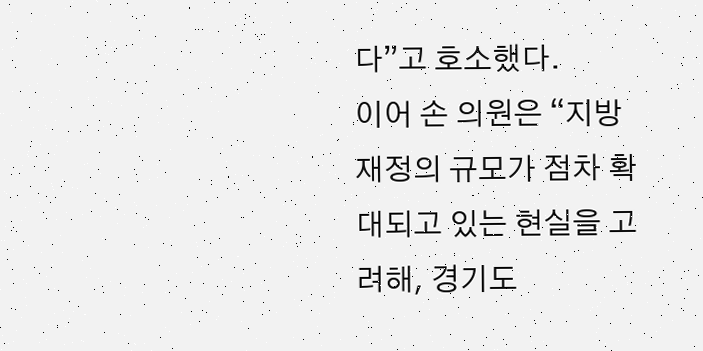다”고 호소했다.
이어 손 의원은 “지방재정의 규모가 점차 확대되고 있는 현실을 고려해, 경기도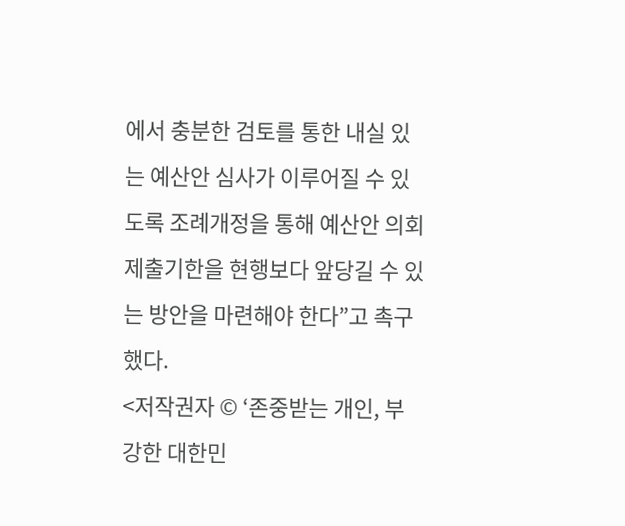에서 충분한 검토를 통한 내실 있는 예산안 심사가 이루어질 수 있도록 조례개정을 통해 예산안 의회 제출기한을 현행보다 앞당길 수 있는 방안을 마련해야 한다”고 촉구했다.
<저작권자 © ‘존중받는 개인, 부강한 대한민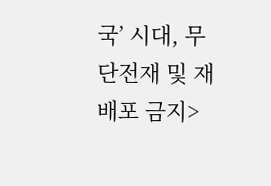국’ 시대, 무단전재 및 재배포 금지>